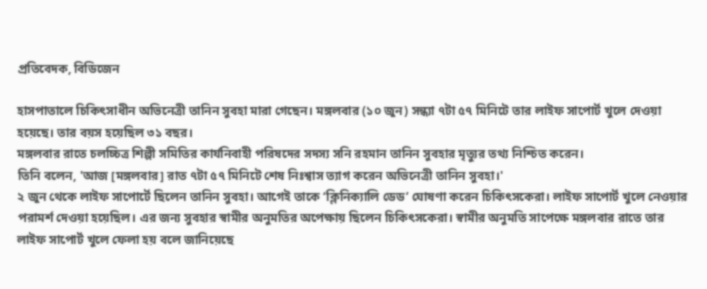প্রতিবেদক, বিডিজেন

হাসপাতালে চিকিৎসাধীন অভিনেত্রী তানিন সুবহা মারা গেছেন। মঙ্গলবার (১০ জুন) সন্ধ্যা ৭টা ৫৭ মিনিটে তার লাইফ সাপোর্ট খুলে দেওয়া হয়েছে। তার বয়স হয়েছিল ৩১ বছর।
মঙ্গলবার রাতে চলচ্চিত্র শিল্পী সমিতির কার্যনিবাহী পরিষদের সদস্য সনি রহমান তানিন সুবহার মৃত্যুর তথ্য নিশ্চিত করেন।
তিনি বলেন, 'আজ [মঙ্গলবার] রাত ৭টা ৫৭ মিনিটে শেষ নিঃশ্বাস ত্যাগ করেন অভিনেত্রী তানিন সুবহা।'
২ জুন থেকে লাইফ সাপোর্টে ছিলেন তানিন সুবহা। আগেই তাকে ‘ক্লিনিক্যালি ডেড’ ঘোষণা করেন চিকিৎসকেরা। লাইফ সাপোর্ট খুলে নেওয়ার পরামর্শ দেওয়া হয়েছিল। এর জন্য সুবহার স্বামীর অনুমতির অপেক্ষায় ছিলেন চিকিৎসকেরা। স্বামীর অনুমতি সাপেক্ষে মঙ্গলবার রাতে তার লাইফ সাপোর্ট খুলে ফেলা হয় বলে জানিয়েছে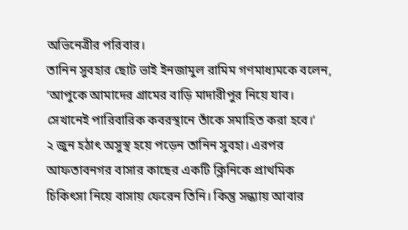অভিনেত্রীর পরিবার।
তানিন সুবহার ছোট ভাই ইনজামুল রামিম গণমাধ্যমকে বলেন, ‘আপুকে আমাদের গ্রামের বাড়ি মাদারীপুর নিয়ে যাব। সেখানেই পারিবারিক কবরস্থানে তাঁকে সমাহিত করা হবে।’
২ জুন হঠাৎ অসুস্থ হয়ে পড়েন তানিন সুবহা। এরপর আফতাবনগর বাসার কাছের একটি ক্লিনিকে প্রাথমিক চিকিৎসা নিয়ে বাসায় ফেরেন তিনি। কিন্তু সন্ধ্যায় আবার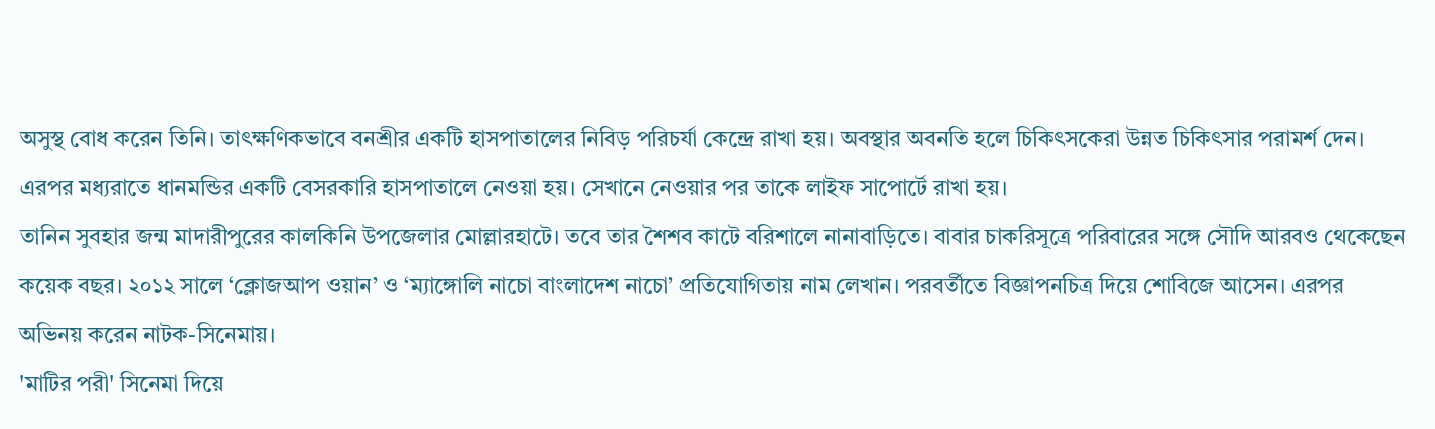অসুস্থ বোধ করেন তিনি। তাৎক্ষণিকভাবে বনশ্রীর একটি হাসপাতালের নিবিড় পরিচর্যা কেন্দ্রে রাখা হয়। অবস্থার অবনতি হলে চিকিৎসকেরা উন্নত চিকিৎসার পরামর্শ দেন। এরপর মধ্যরাতে ধানমন্ডির একটি বেসরকারি হাসপাতালে নেওয়া হয়। সেখানে নেওয়ার পর তাকে লাইফ সাপোর্টে রাখা হয়।
তানিন সুবহার জন্ম মাদারীপুরের কালকিনি উপজেলার মোল্লারহাটে। তবে তার শৈশব কাটে বরিশালে নানাবাড়িতে। বাবার চাকরিসূত্রে পরিবারের সঙ্গে সৌদি আরবও থেকেছেন কয়েক বছর। ২০১২ সালে ‘ক্লোজআপ ওয়ান’ ও ‘ম্যাঙ্গোলি নাচো বাংলাদেশ নাচো’ প্রতিযোগিতায় নাম লেখান। পরবর্তীতে বিজ্ঞাপনচিত্র দিয়ে শোবিজে আসেন। এরপর অভিনয় করেন নাটক-সিনেমায়।
'মাটির পরী' সিনেমা দিয়ে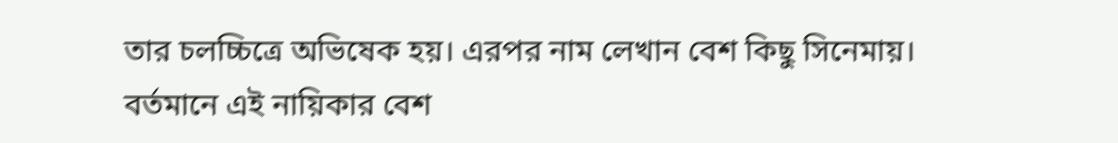তার চলচ্চিত্রে অভিষেক হয়। এরপর নাম লেখান বেশ কিছু সিনেমায়। বর্তমানে এই নায়িকার বেশ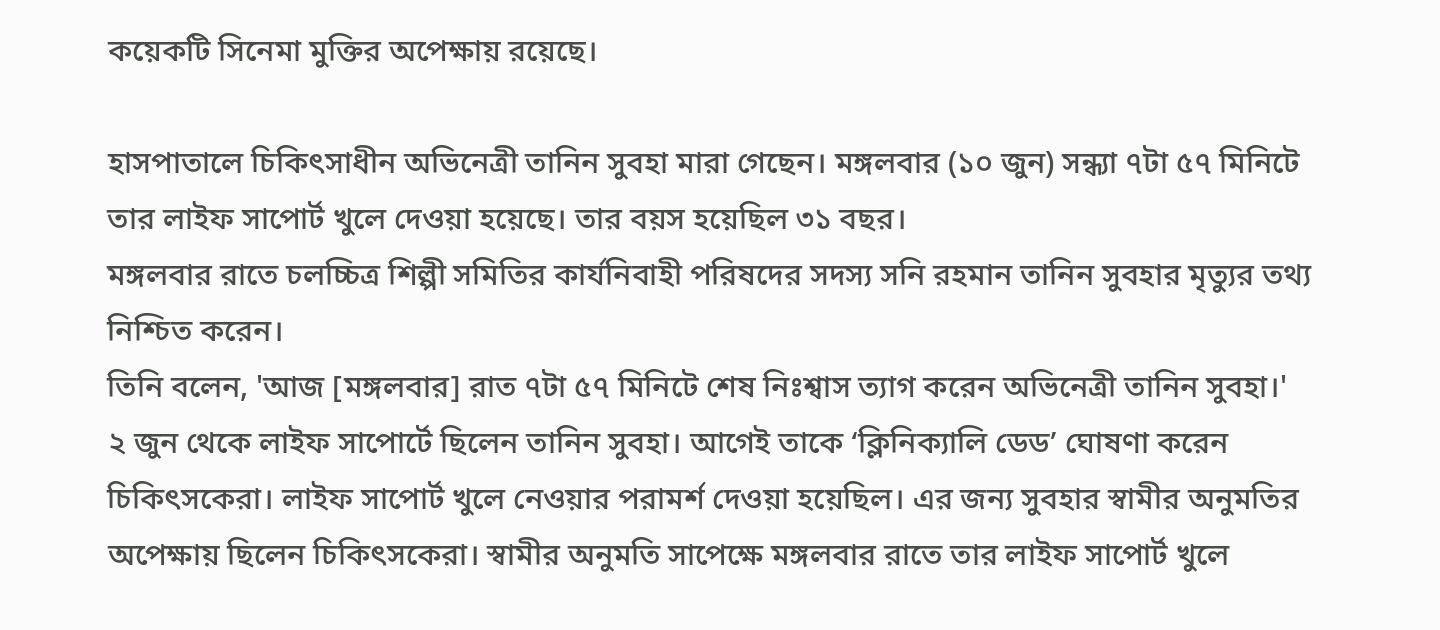কয়েকটি সিনেমা মুক্তির অপেক্ষায় রয়েছে।

হাসপাতালে চিকিৎসাধীন অভিনেত্রী তানিন সুবহা মারা গেছেন। মঙ্গলবার (১০ জুন) সন্ধ্যা ৭টা ৫৭ মিনিটে তার লাইফ সাপোর্ট খুলে দেওয়া হয়েছে। তার বয়স হয়েছিল ৩১ বছর।
মঙ্গলবার রাতে চলচ্চিত্র শিল্পী সমিতির কার্যনিবাহী পরিষদের সদস্য সনি রহমান তানিন সুবহার মৃত্যুর তথ্য নিশ্চিত করেন।
তিনি বলেন, 'আজ [মঙ্গলবার] রাত ৭টা ৫৭ মিনিটে শেষ নিঃশ্বাস ত্যাগ করেন অভিনেত্রী তানিন সুবহা।'
২ জুন থেকে লাইফ সাপোর্টে ছিলেন তানিন সুবহা। আগেই তাকে ‘ক্লিনিক্যালি ডেড’ ঘোষণা করেন চিকিৎসকেরা। লাইফ সাপোর্ট খুলে নেওয়ার পরামর্শ দেওয়া হয়েছিল। এর জন্য সুবহার স্বামীর অনুমতির অপেক্ষায় ছিলেন চিকিৎসকেরা। স্বামীর অনুমতি সাপেক্ষে মঙ্গলবার রাতে তার লাইফ সাপোর্ট খুলে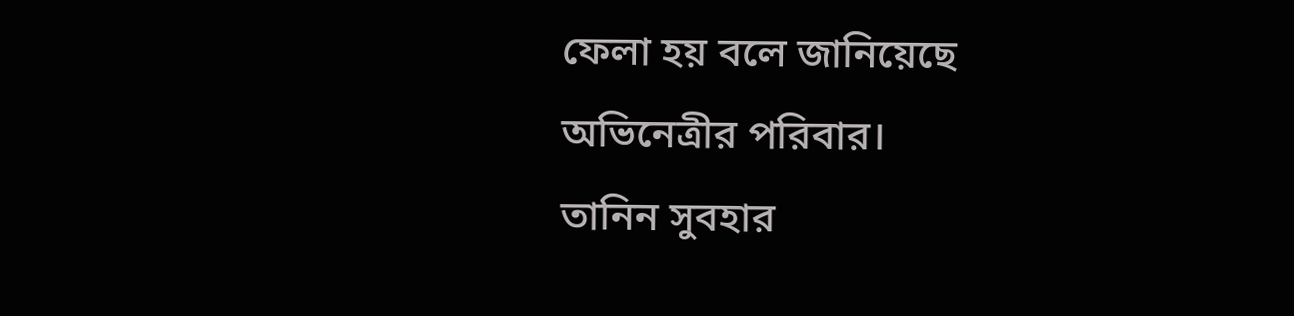ফেলা হয় বলে জানিয়েছে অভিনেত্রীর পরিবার।
তানিন সুবহার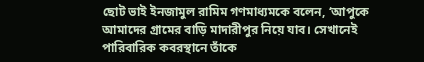ছোট ভাই ইনজামুল রামিম গণমাধ্যমকে বলেন, ‘আপুকে আমাদের গ্রামের বাড়ি মাদারীপুর নিয়ে যাব। সেখানেই পারিবারিক কবরস্থানে তাঁকে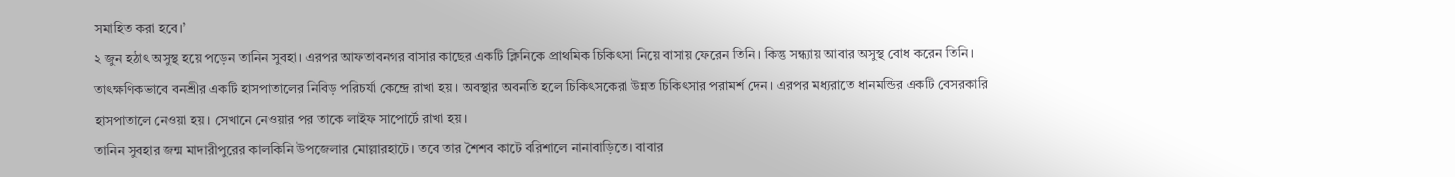সমাহিত করা হবে।’
২ জুন হঠাৎ অসুস্থ হয়ে পড়েন তানিন সুবহা। এরপর আফতাবনগর বাসার কাছের একটি ক্লিনিকে প্রাথমিক চিকিৎসা নিয়ে বাসায় ফেরেন তিনি। কিন্তু সন্ধ্যায় আবার অসুস্থ বোধ করেন তিনি। তাৎক্ষণিকভাবে বনশ্রীর একটি হাসপাতালের নিবিড় পরিচর্যা কেন্দ্রে রাখা হয়। অবস্থার অবনতি হলে চিকিৎসকেরা উন্নত চিকিৎসার পরামর্শ দেন। এরপর মধ্যরাতে ধানমন্ডির একটি বেসরকারি হাসপাতালে নেওয়া হয়। সেখানে নেওয়ার পর তাকে লাইফ সাপোর্টে রাখা হয়।
তানিন সুবহার জন্ম মাদারীপুরের কালকিনি উপজেলার মোল্লারহাটে। তবে তার শৈশব কাটে বরিশালে নানাবাড়িতে। বাবার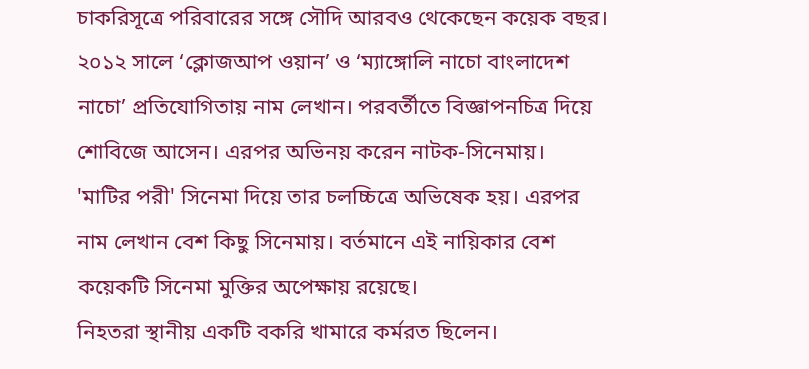চাকরিসূত্রে পরিবারের সঙ্গে সৌদি আরবও থেকেছেন কয়েক বছর। ২০১২ সালে ‘ক্লোজআপ ওয়ান’ ও ‘ম্যাঙ্গোলি নাচো বাংলাদেশ নাচো’ প্রতিযোগিতায় নাম লেখান। পরবর্তীতে বিজ্ঞাপনচিত্র দিয়ে শোবিজে আসেন। এরপর অভিনয় করেন নাটক-সিনেমায়।
'মাটির পরী' সিনেমা দিয়ে তার চলচ্চিত্রে অভিষেক হয়। এরপর নাম লেখান বেশ কিছু সিনেমায়। বর্তমানে এই নায়িকার বেশ কয়েকটি সিনেমা মুক্তির অপেক্ষায় রয়েছে।
নিহতরা স্থানীয় একটি বকরি খামারে কর্মরত ছিলেন।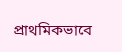প্রাথমিকভাবে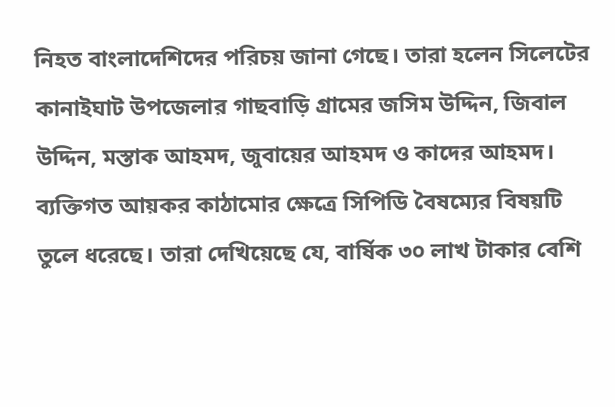নিহত বাংলাদেশিদের পরিচয় জানা গেছে। তারা হলেন সিলেটের কানাইঘাট উপজেলার গাছবাড়ি গ্রামের জসিম উদ্দিন, জিবাল উদ্দিন, মস্তাক আহমদ, জুবায়ের আহমদ ও কাদের আহমদ।
ব্যক্তিগত আয়কর কাঠামোর ক্ষেত্রে সিপিডি বৈষম্যের বিষয়টি তুলে ধরেছে। তারা দেখিয়েছে যে, বার্ষিক ৩০ লাখ টাকার বেশি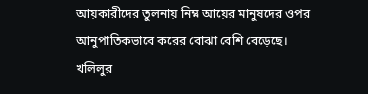আয়কারীদের তুলনায় নিম্ন আয়ের মানুষদের ওপর আনুপাতিকভাবে করের বোঝা বেশি বেড়েছে।
খলিলুর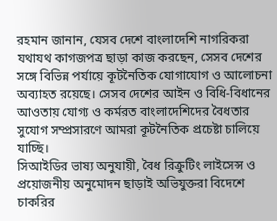রহমান জানান, যেসব দেশে বাংলাদেশি নাগরিকরা যথাযথ কাগজপত্র ছাড়া কাজ করছেন, সেসব দেশের সঙ্গে বিভিন্ন পর্যায়ে কূটনৈতিক যোগাযোগ ও আলোচনা অব্যাহত রয়েছে। সেসব দেশের আইন ও বিধি-বিধানের আওতায় যোগ্য ও কর্মরত বাংলাদেশিদের বৈধতার সুযোগ সম্প্রসারণে আমরা কূটনৈতিক প্রচেষ্টা চালিয়ে যাচ্ছি।
সিআইডির ভাষ্য অনুযায়ী, বৈধ রিক্রুটিং লাইসেন্স ও প্রয়োজনীয় অনুমোদন ছাড়াই অভিযুক্তরা বিদেশে চাকরির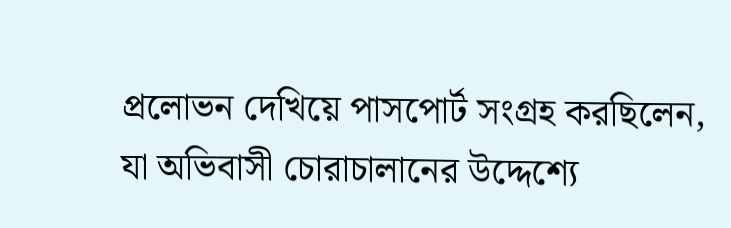প্রলোভন দেখিয়ে পাসপোর্ট সংগ্রহ করছিলেন, যা অভিবাসী চোরাচালানের উদ্দেশ্যে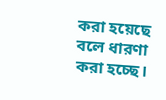করা হয়েছে বলে ধারণা করা হচ্ছে।